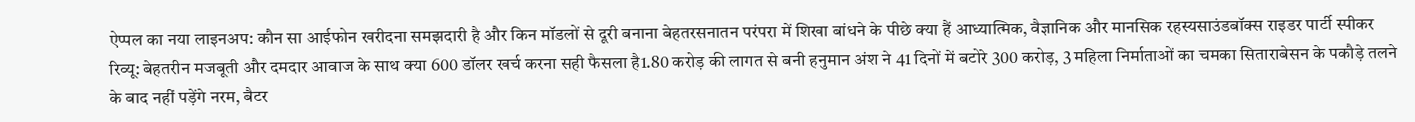ऐप्पल का नया लाइनअप: कौन सा आईफोन खरीदना समझदारी है और किन मॉडलों से दूरी बनाना बेहतरसनातन परंपरा में शिखा बांधने के पीछे क्या हैं आध्यात्मिक, वैज्ञानिक और मानसिक रहस्यसाउंडबॉक्स राइडर पार्टी स्पीकर रिव्यू: बेहतरीन मजबूती और दमदार आवाज के साथ क्या 600 डॉलर खर्च करना सही फैसला है1.80 करोड़ की लागत से बनी हनुमान अंश ने 41 दिनों में बटोरे 300 करोड़, 3 महिला निर्माताओं का चमका सिताराबेसन के पकौड़े तलने के बाद नहीं पड़ेंगे नरम, बैटर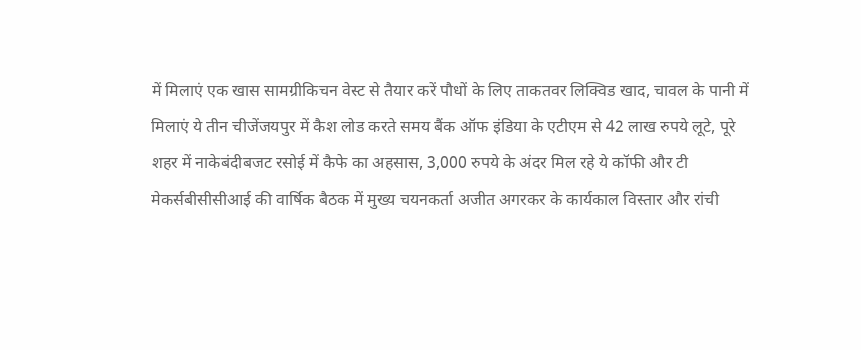में मिलाएं एक खास सामग्रीकिचन वेस्ट से तैयार करें पौधों के लिए ताकतवर लिक्विड खाद, चावल के पानी में मिलाएं ये तीन चीजेंजयपुर में कैश लोड करते समय बैंक ऑफ इंडिया के एटीएम से 42 लाख रुपये लूटे, पूरे शहर में नाकेबंदीबजट रसोई में कैफे का अहसास, 3,000 रुपये के अंदर मिल रहे ये कॉफी और टी मेकर्सबीसीसीआई की वार्षिक बैठक में मुख्य चयनकर्ता अजीत अगरकर के कार्यकाल विस्तार और रांची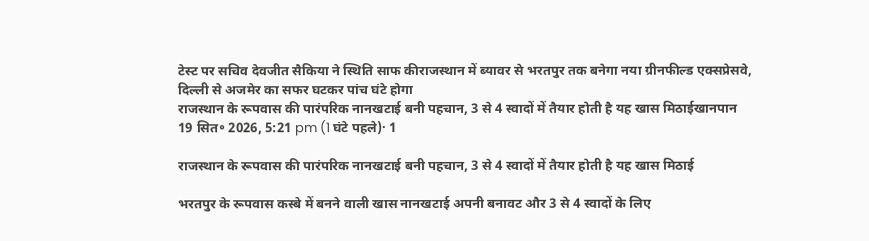टेस्ट पर सचिव देवजीत सैकिया ने स्थिति साफ कीराजस्थान में ब्यावर से भरतपुर तक बनेगा नया ग्रीनफील्ड एक्सप्रेसवे, दिल्ली से अजमेर का सफर घटकर पांच घंटे होगा
राजस्थान के रूपवास की पारंपरिक नानखटाई बनी पहचान, 3 से 4 स्वादों में तैयार होती है यह खास मिठाईखानपान
19 सित॰ 2026, 5:21 pm (1 घंटे पहले)· 1

राजस्थान के रूपवास की पारंपरिक नानखटाई बनी पहचान, 3 से 4 स्वादों में तैयार होती है यह खास मिठाई

भरतपुर के रूपवास कस्बे में बनने वाली खास नानखटाई अपनी बनावट और 3 से 4 स्वादों के लिए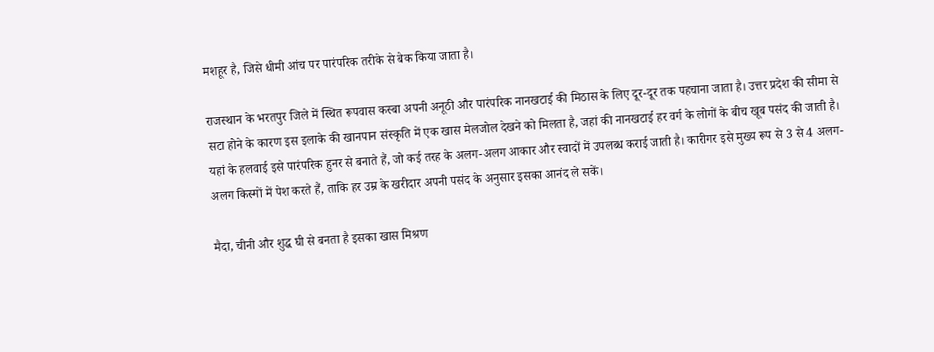मशहूर है, जिसे धीमी आंच पर पारंपरिक तरीके से बेक किया जाता है।

राजस्थान के भरतपुर जिले में स्थित रूपवास कस्बा अपनी अनूठी और पारंपरिक नानखटाई की मिठास के लिए दूर-दूर तक पहचाना जाता है। उत्तर प्रदेश की सीमा से सटा होने के कारण इस इलाके की खानपान संस्कृति में एक खास मेलजोल देखने को मिलता है, जहां की नानखटाई हर वर्ग के लोगों के बीच खूब पसंद की जाती है। यहां के हलवाई इसे पारंपरिक हुनर से बनाते हैं, जो कई तरह के अलग-अलग आकार और स्वादों में उपलब्ध कराई जाती है। कारीगर इसे मुख्य रूप से 3 से 4 अलग-अलग किस्मों में पेश करते हैं, ताकि हर उम्र के खरीदार अपनी पसंद के अनुसार इसका आनंद ले सकें।

मैदा, चीनी और शुद्ध घी से बनता है इसका खास मिश्रण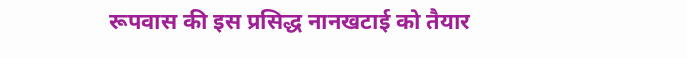रूपवास की इस प्रसिद्ध नानखटाई को तैयार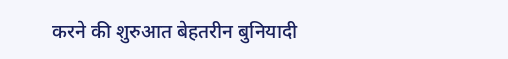करने की शुरुआत बेहतरीन बुनियादी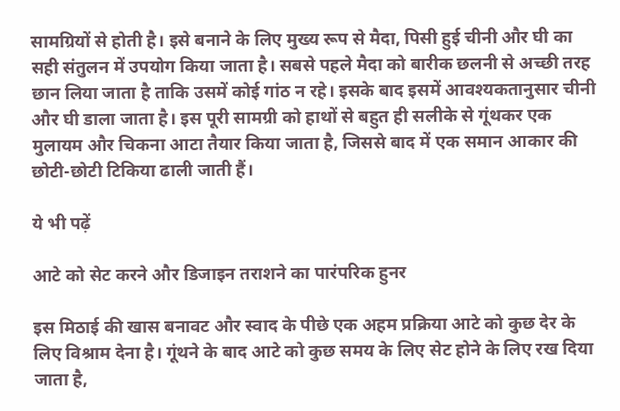सामग्रियों से होती है। इसे बनाने के लिए मुख्य रूप से मैदा, पिसी हुई चीनी और घी का सही संतुलन में उपयोग किया जाता है। सबसे पहले मैदा को बारीक छलनी से अच्छी तरह छान लिया जाता है ताकि उसमें कोई गांठ न रहे। इसके बाद इसमें आवश्यकतानुसार चीनी और घी डाला जाता है। इस पूरी सामग्री को हाथों से बहुत ही सलीके से गूंथकर एक मुलायम और चिकना आटा तैयार किया जाता है, जिससे बाद में एक समान आकार की छोटी-छोटी टिकिया ढाली जाती हैं।

ये भी पढ़ें

आटे को सेट करने और डिजाइन तराशने का पारंपरिक हुनर

इस मिठाई की खास बनावट और स्वाद के पीछे एक अहम प्रक्रिया आटे को कुछ देर के लिए विश्राम देना है। गूंथने के बाद आटे को कुछ समय के लिए सेट होने के लिए रख दिया जाता है,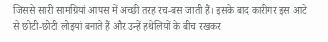जिससे सारी सामग्रियां आपस में अच्छी तरह रच-बस जाती हैं। इसके बाद कारीगर इस आटे से छोटी-छोटी लोइयां बनाते हैं और उन्हें हथेलियों के बीच रखकर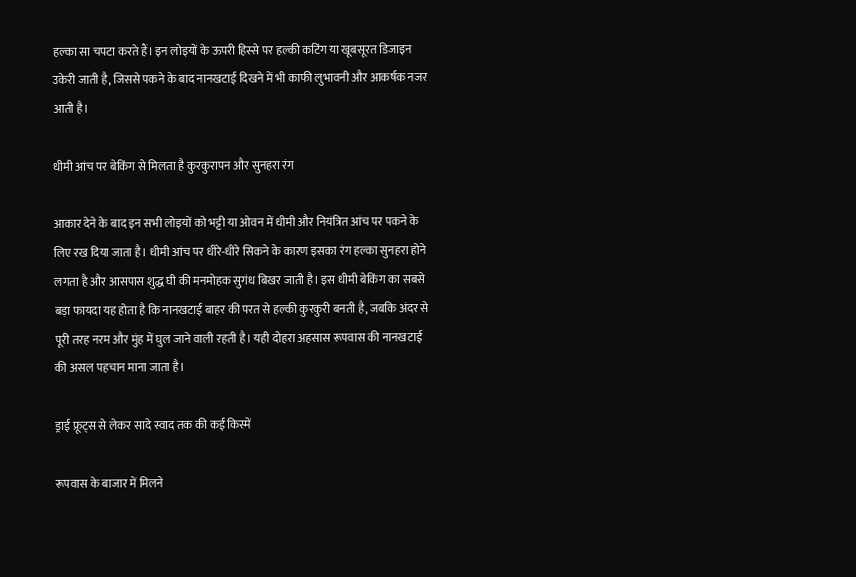हल्का सा चपटा करते हैं। इन लोइयों के ऊपरी हिस्से पर हल्की कटिंग या खूबसूरत डिजाइन उकेरी जाती है, जिससे पकने के बाद नानखटाई दिखने में भी काफी लुभावनी और आकर्षक नजर आती है।

धीमी आंच पर बेकिंग से मिलता है कुरकुरापन और सुनहरा रंग

आकार देने के बाद इन सभी लोइयों को भट्टी या ओवन में धीमी और नियंत्रित आंच पर पकने के लिए रख दिया जाता है। धीमी आंच पर धीरे-धीरे सिकने के कारण इसका रंग हल्का सुनहरा होने लगता है और आसपास शुद्ध घी की मनमोहक सुगंध बिखर जाती है। इस धीमी बेकिंग का सबसे बड़ा फायदा यह होता है कि नानखटाई बाहर की परत से हल्की कुरकुरी बनती है, जबकि अंदर से पूरी तरह नरम और मुंह में घुल जाने वाली रहती है। यही दोहरा अहसास रूपवास की नानखटाई की असल पहचान माना जाता है।

ड्राई फ्रूट्स से लेकर सादे स्वाद तक की कई किस्में

रूपवास के बाजार में मिलने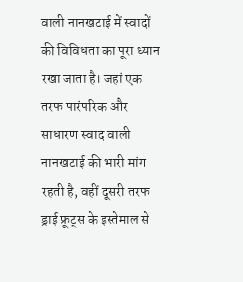वाली नानखटाई में स्वादों की विविधता का पूरा ध्यान रखा जाता है। जहां एक तरफ पारंपरिक और साधारण स्वाद वाली नानखटाई की भारी मांग रहती है, वहीं दूसरी तरफ ड्राई फ्रूट्स के इस्तेमाल से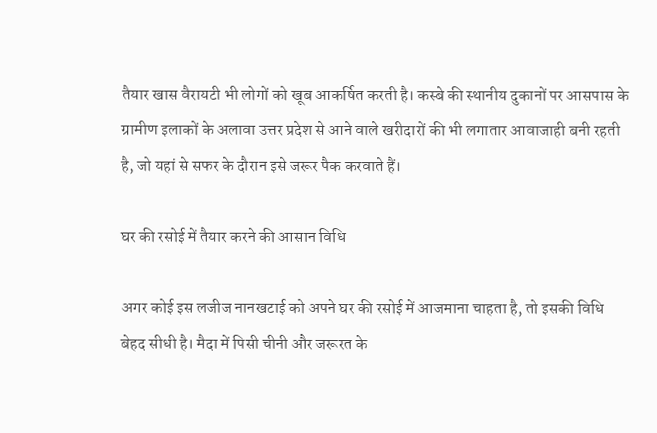तैयार खास वैरायटी भी लोगों को खूब आकर्षित करती है। कस्बे की स्थानीय दुकानों पर आसपास के ग्रामीण इलाकों के अलावा उत्तर प्रदेश से आने वाले खरीदारों की भी लगातार आवाजाही बनी रहती है, जो यहां से सफर के दौरान इसे जरूर पैक करवाते हैं।

घर की रसोई में तैयार करने की आसान विधि

अगर कोई इस लजीज नानखटाई को अपने घर की रसोई में आजमाना चाहता है, तो इसकी विधि बेहद सीधी है। मैदा में पिसी चीनी और जरूरत के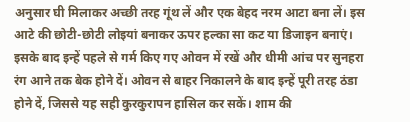अनुसार घी मिलाकर अच्छी तरह गूंथ लें और एक बेहद नरम आटा बना लें। इस आटे की छोटी-छोटी लोइयां बनाकर ऊपर हल्का सा कट या डिजाइन बनाएं। इसके बाद इन्हें पहले से गर्म किए गए ओवन में रखें और धीमी आंच पर सुनहरा रंग आने तक बेक होने दें। ओवन से बाहर निकालने के बाद इन्हें पूरी तरह ठंडा होने दें, जिससे यह सही कुरकुरापन हासिल कर सकें। शाम की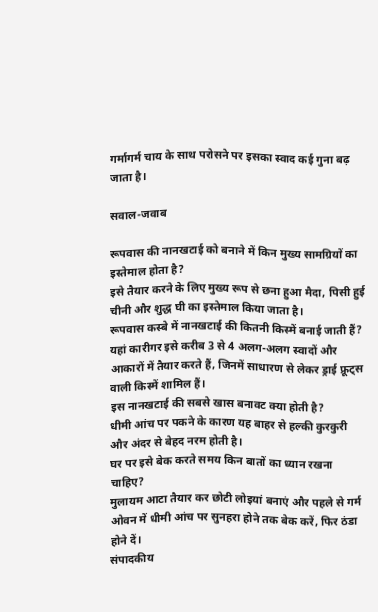गर्मागर्म चाय के साथ परोसने पर इसका स्वाद कई गुना बढ़ जाता है।

सवाल-जवाब

रूपवास की नानखटाई को बनाने में किन मुख्य सामग्रियों का इस्तेमाल होता है?
इसे तैयार करने के लिए मुख्य रूप से छना हुआ मैदा, पिसी हुई चीनी और शुद्ध घी का इस्तेमाल किया जाता है।
रूपवास कस्बे में नानखटाई की कितनी किस्में बनाई जाती हैं?
यहां कारीगर इसे करीब 3 से 4 अलग-अलग स्वादों और आकारों में तैयार करते हैं, जिनमें साधारण से लेकर ड्राई फ्रूट्स वाली किस्में शामिल हैं।
इस नानखटाई की सबसे खास बनावट क्या होती है?
धीमी आंच पर पकने के कारण यह बाहर से हल्की कुरकुरी और अंदर से बेहद नरम होती है।
घर पर इसे बेक करते समय किन बातों का ध्यान रखना चाहिए?
मुलायम आटा तैयार कर छोटी लोइयां बनाएं और पहले से गर्म ओवन में धीमी आंच पर सुनहरा होने तक बेक करें, फिर ठंडा होने दें।
संपादकीय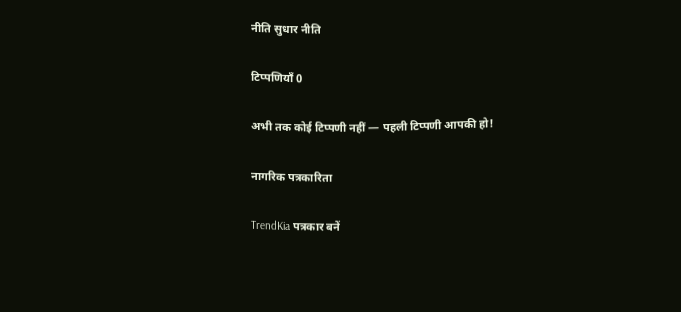नीति सुधार नीति

टिप्पणियाँ 0

अभी तक कोई टिप्पणी नहीं — पहली टिप्पणी आपकी हो!

नागरिक पत्रकारिता

TrendKia पत्रकार बनें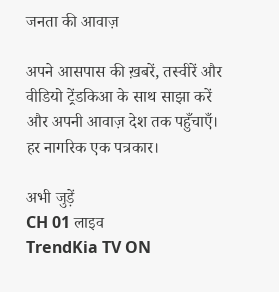जनता की आवाज़

अपने आसपास की ख़बरें, तस्वीरें और वीडियो ट्रेंडकिआ के साथ साझा करें और अपनी आवाज़ देश तक पहुँचाएँ। हर नागरिक एक पत्रकार।

अभी जुड़ें
CH 01 लाइव
TrendKia TV ON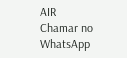AIR
Chamar no WhatsApp